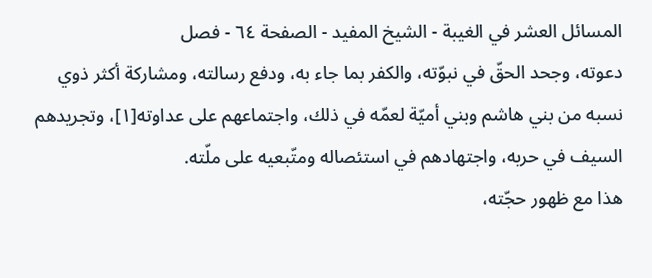المسائل العشر في الغيبة - الشيخ المفيد - الصفحة ٦٤ - فصل
دعوته، وجحد الحقّ في نبوّته، والكفر بما جاء به، ودفع رسالته، ومشاركة أكثر ذوي نسبه من بني هاشم وبني أميّة لعمّه في ذلك، واجتماعهم على عداوته[١]، وتجريدهم السيف في حربه، واجتهادهم في استئصاله ومتّبعيه على ملّته.
هذا مع ظهور حجّته،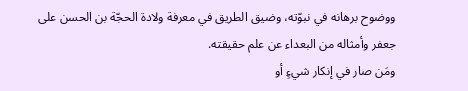ووضوح برهانه في نبوّته، وضيق الطريق في معرفة ولادة الحجّة بن الحسن على جعفر وأمثاله من البعداء عن علم حقيقته.
ومَن صار في إنكار شيءٍ أو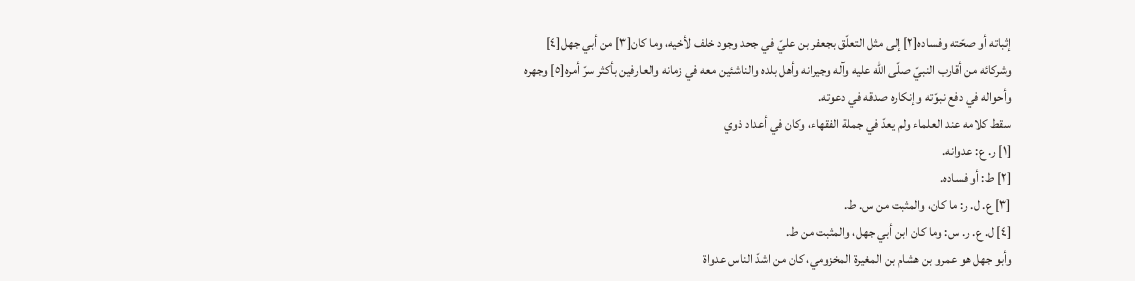إثباته أو صحّته وفساده[٢] إلى مثل التعلّق بجعفر بن عليّ في جحد وجود خلف لأخيه، وما كان[٣] من أبي جهل[٤] وشركائه من أقارب النبيّ صلّى الله عليه وآله وجيرانه وأهل بلده والناشئين معه في زمانه والعارفين بأكثر سرّ أمره[٥] وجهره وأحواله في دفع نبوّته وإنكاره صدقه في دعوته.
سقط كلامه عند العلماء ولم يعدّ في جملة الفقهاء، وكان في أعداد ذوي
[١] ر. ع: عدوانه.
[٢] ط: أو فساده.
[٣] ع. ل. ر: ما كان، والمثبت من س. ط.
[٤] ل. ع. ر. س: وما كان ابن أبي جهل، والمثبت من ط.
وأبو جهل هو عمرو بن هشام بن المغيرة المخزومي، كان من اشدّ الناس عدواة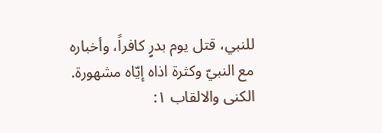للنبي، قتل يوم بدرٍ كافراً، وأخباره مع النبيّ وكثرة اذاه إيّاه مشهورة.
الكنى والالقاب ١: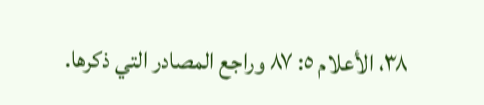٣٨، الأعلام ٥: ٨٧ وراجع المصادر التي ذكرها.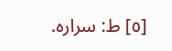[٥] ط: سراره.